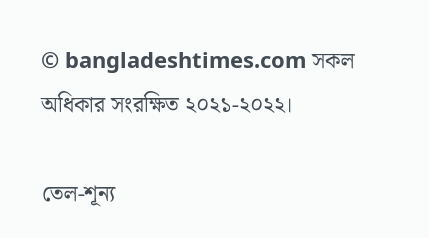© bangladeshtimes.com সকল অধিকার সংরক্ষিত ২০২১-২০২২।

তেল-শূন্য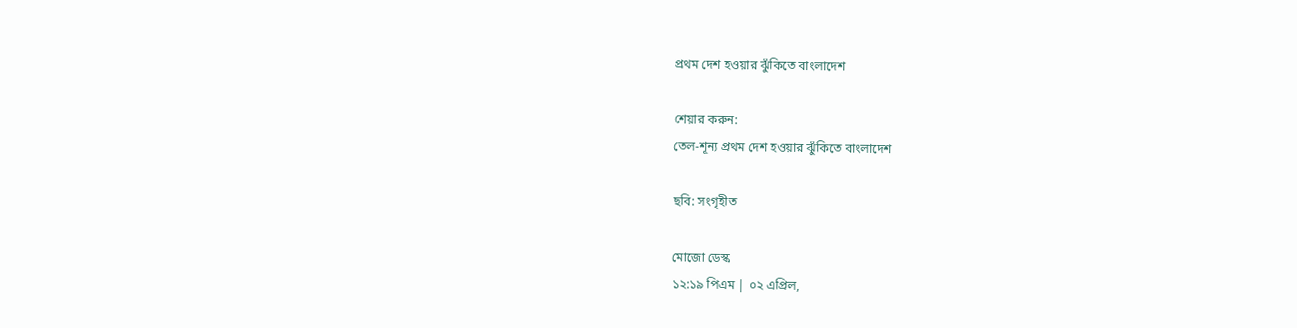প্রথম দেশ হওয়ার ঝুঁকিতে বাংলাদেশ

শেয়ার করুন:
তেল-শূন্য প্রথম দেশ হওয়ার ঝুঁকিতে বাংলাদেশ

ছবি: সংগৃহীত

মোজো ডেস্ক
১২:১৯ পিএম | ০২ এপ্রিল,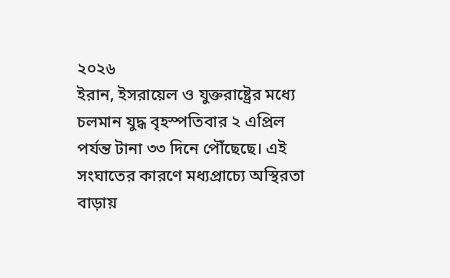২০২৬
ইরান, ইসরায়েল ও যুক্তরাষ্ট্রের মধ্যে চলমান যুদ্ধ বৃহস্পতিবার ২ এপ্রিল পর্যন্ত টানা ৩৩ দিনে পৌঁছেছে। এই সংঘাতের কারণে মধ্যপ্রাচ্যে অস্থিরতা বাড়ায়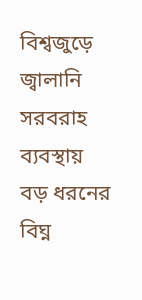বিশ্বজুড়ে জ্বালানি সরবরাহ ব্যবস্থায় বড় ধরনের বিঘ্ন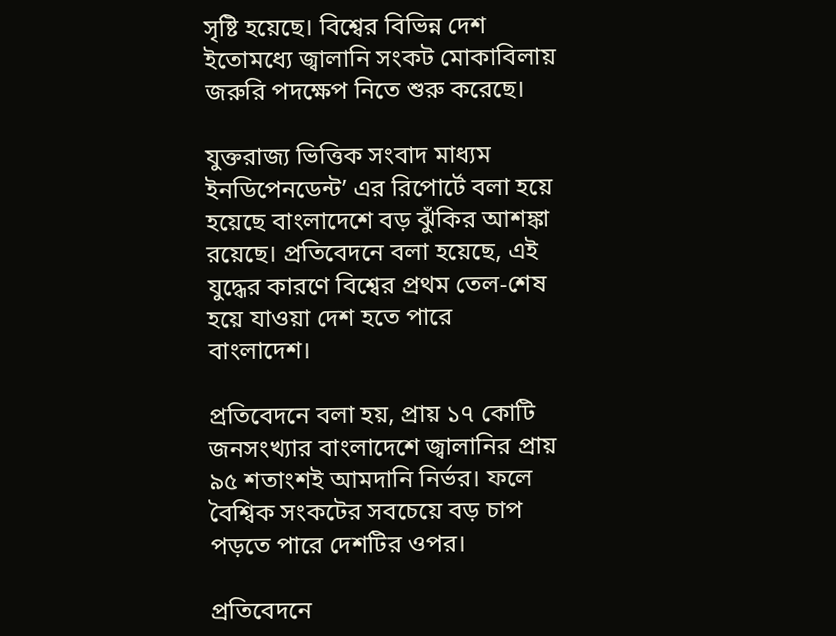সৃষ্টি হয়েছে। বিশ্বের বিভিন্ন দেশ ইতোমধ্যে জ্বালানি সংকট মোকাবিলায় জরুরি পদক্ষেপ নিতে শুরু করেছে।

যুক্তরাজ্য ভিত্তিক সংবাদ মাধ্যম ইনডিপেনডেন্ট’ এর রিপোর্টে বলা হয়ে হয়েছে বাংলাদেশে বড় ঝুঁকির আশঙ্কা রয়েছে। প্রতিবেদনে বলা হয়েছে, এই যুদ্ধের কারণে বিশ্বের প্রথম তেল-শেষ হয়ে যাওয়া দেশ হতে পারে বাংলাদেশ।

প্রতিবেদনে বলা হয়, প্রায় ১৭ কোটি জনসংখ্যার বাংলাদেশে জ্বালানির প্রায় ৯৫ শতাংশই আমদানি নির্ভর। ফলে বৈশ্বিক সংকটের সবচেয়ে বড় চাপ পড়তে পারে দেশটির ওপর।

প্রতিবেদনে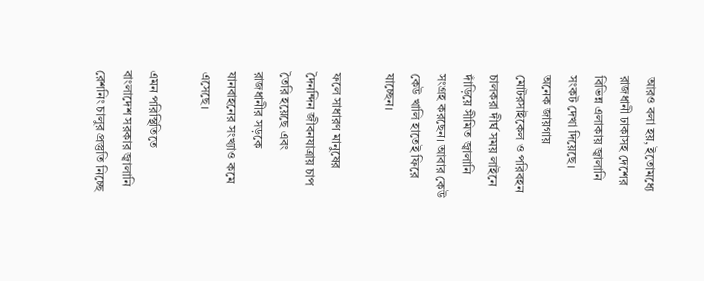আরও বলা হয়, ইতোমধ্যে রাজধানী ঢাকাসহ দেশের বিভিন্ন এলাকায় জ্বালানি সংকট দেখা দিয়েছে। অনেক জায়গায় মোটরসাইকেল ও পরিবহন চালকরা দীর্ঘ সময় লাইনে দাঁড়িয়ে সীমিত জ্বালানি সংগ্রহ করছেন। আবার কেউ কেউ খালি হাতেই ফিরে যাচ্ছেন।

ফলে সাধারণ মানুষের দৈনন্দিন জীবনযাত্রায় চাপ তৈরি হয়েছে এবং রাজধানীর সড়কে যানবাহনের সংখ্যাও কমে এসেছে।

এমন পরিস্থিতিতে বাংলাদেশ সরকার জ্বালানি রেশনিং চালুর প্রস্তুতি নিচ্ছে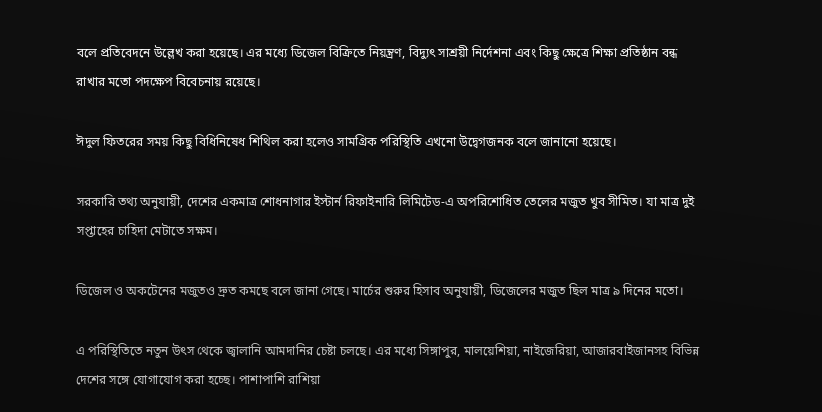বলে প্রতিবেদনে উল্লেখ করা হয়েছে। এর মধ্যে ডিজেল বিক্রিতে নিয়ন্ত্রণ, বিদ্যুৎ সাশ্রয়ী নির্দেশনা এবং কিছু ক্ষেত্রে শিক্ষা প্রতিষ্ঠান বন্ধ রাখার মতো পদক্ষেপ বিবেচনায় রয়েছে।

ঈদুল ফিতরের সময় কিছু বিধিনিষেধ শিথিল করা হলেও সামগ্রিক পরিস্থিতি এখনো উদ্বেগজনক বলে জানানো হয়েছে।

সরকারি তথ্য অনুযায়ী, দেশের একমাত্র শোধনাগার ইস্টার্ন রিফাইনারি লিমিটেড-এ অপরিশোধিত তেলের মজুত খুব সীমিত। যা মাত্র দুই সপ্তাহের চাহিদা মেটাতে সক্ষম।

ডিজেল ও অকটেনের মজুতও দ্রুত কমছে বলে জানা গেছে। মার্চের শুরুর হিসাব অনুযায়ী, ডিজেলের মজুত ছিল মাত্র ৯ দিনের মতো।

এ পরিস্থিতিতে নতুন উৎস থেকে জ্বালানি আমদানির চেষ্টা চলছে। এর মধ্যে সিঙ্গাপুর, মালয়েশিয়া, নাইজেরিয়া, আজারবাইজানসহ বিভিন্ন দেশের সঙ্গে যোগাযোগ করা হচ্ছে। পাশাপাশি রাশিয়া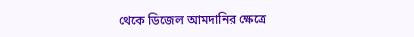থেকে ডিজেল আমদানির ক্ষেত্রে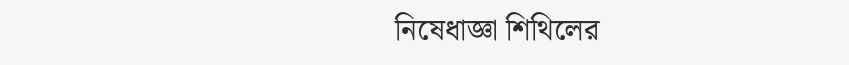নিষেধাজ্ঞা শিথিলের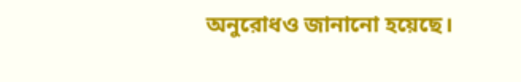অনুরোধও জানানো হয়েছে।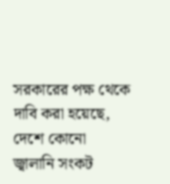সরকারের পক্ষ থেকে দাবি করা হয়েছে, দেশে কোনো জ্বালানি সংকট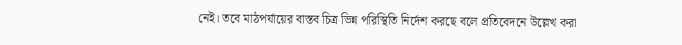নেই। তবে মাঠপর্যায়ের বাস্তব চিত্র ভিন্ন পরিস্থিতি নির্দেশ করছে বলে প্রতিবেদনে উল্লেখ করা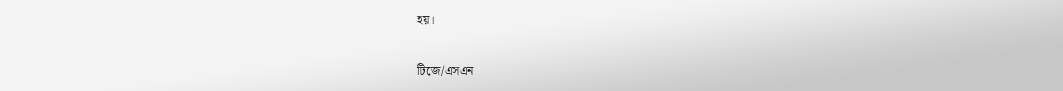হয়।

টিজে/এসএন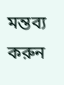মন্তব্য করুন